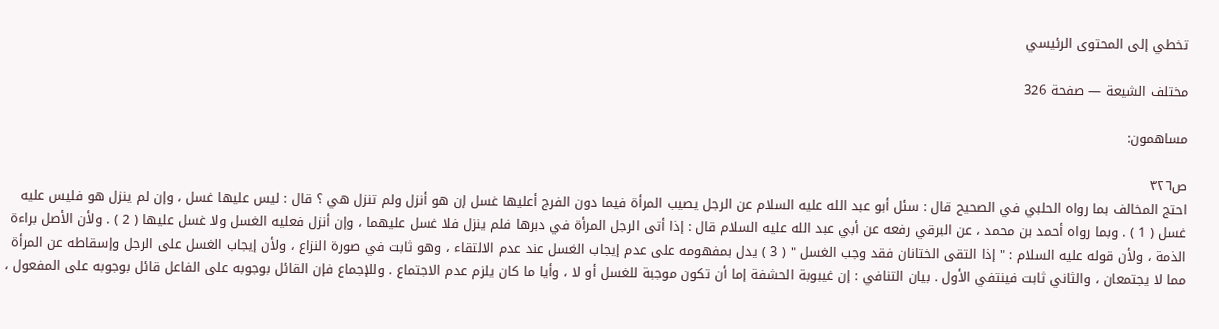تخطي إلى المحتوى الرئيسي

مختلف الشيعة — صفحة 326

مساهمون:

ص٣٢٦
احتج المخالف بما رواه الحلبي في الصحيح قال : سئل أبو عبد الله عليه السلام عن الرجل يصيب المرأة فيما دون الفرج أعليها غسل إن هو أنزل ولم تنزل هي ؟ قال : ليس عليها غسل ، وإن لم ينزل هو فليس عليه غسل ( 1 ) . وبما رواه أحمد بن محمد ، عن البرقي رفعه عن أبي عبد الله عليه السلام قال : إذا أتى الرجل المرأة في دبرها فلم ينزل فلا غسل عليهما ، وإن أنزل فعليه الغسل ولا غسل عليها ( 2 ) . ولأن الأصل براءة الذمة ، ولأن قوله عليه السلام : " إذا التقى الختانان فقد وجب الغسل " ( 3 ) يدل بمفهومه على عدم إيجاب الغسل عند عدم الالتقاء ، وهو ثابت في صورة النزاع ، ولأن إيجاب الغسل على الرجل وإسقاطه عن المرأة مما لا يجتمعان ، والثاني ثابت فينتفي الأول . بيان التنافي : إن غيبوبة الحشفة إما أن تكون موجبة للغسل أو لا ، وأيا ما كان يلزم عدم الاجتماع . وللإجماع فإن القائل بوجوبه على الفاعل قائل بوجوبه على المفعول ،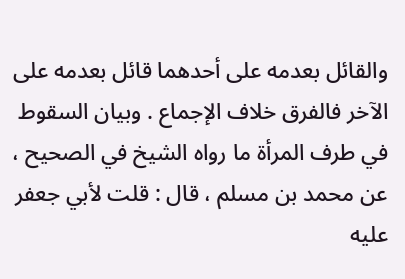والقائل بعدمه على أحدهما قائل بعدمه على الآخر فالفرق خلاف الإجماع . وبيان السقوط في طرف المرأة ما رواه الشيخ في الصحيح ، عن محمد بن مسلم ، قال : قلت لأبي جعفر عليه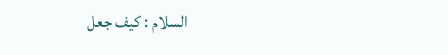السلام : كيف جعل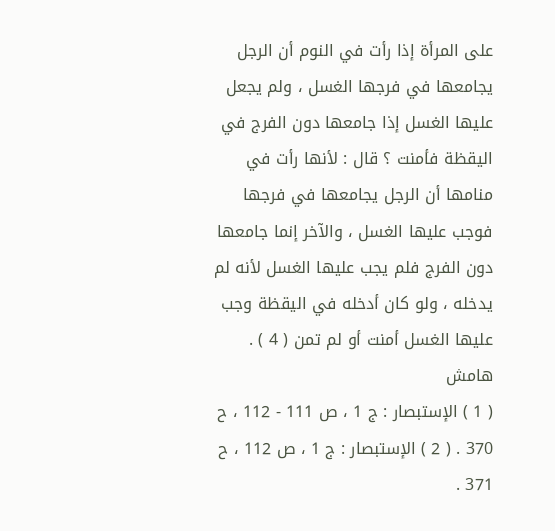على المرأة إذا رأت في النوم أن الرجل يجامعها في فرجها الغسل ، ولم يجعل عليها الغسل إذا جامعها دون الفرج في اليقظة فأمنت ؟ قال : لأنها رأت في منامها أن الرجل يجامعها في فرجها فوجب عليها الغسل ، والآخر إنما جامعها دون الفرج فلم يجب عليها الغسل لأنه لم يدخله ، ولو كان أدخله في اليقظة وجب عليها الغسل أمنت أو لم تمن ( 4 ) .
هامش
( 1 ) الإستبصار : ج 1 ، ص 111 - 112 ، ح 370 . ( 2 ) الإستبصار : ج 1 ، ص 112 ، ح 371 .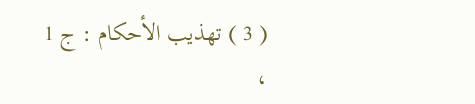( 3 ) تهذيب الأحكام : ج 1 ،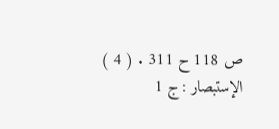ص 118 ح 311 . ( 4 ) الإستبصار : ج 1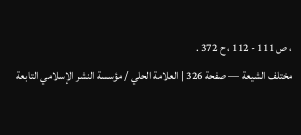، ص 111 - 112 ، ح 372 .
مختلف الشيعة — صفحة 326 | العلامة الحلي / مؤسسة النشر الإسلامي التابعة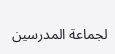لجماعة المدرسين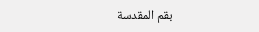بقم المقدسة